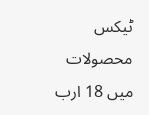ٹیکس محصولات میں 18 ارب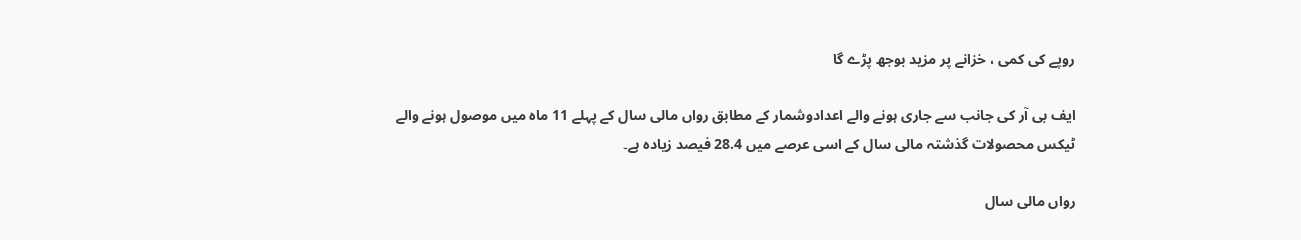روپے کی کمی ، خزانے پر مزید بوجھ پڑے گا

ایف بی آر کی جانب سے جاری ہونے والے اعدادوشمار کے مطابق رواں مالی سال کے پہلے 11 ماہ میں موصول ہونے والے ٹیکس محصولات گذشتہ مالی سال کے اسی عرصے میں 28.4 فیصد زیادہ ہے۔

رواں مالی سال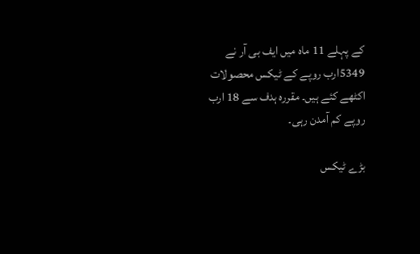کے پہلے 11 ماہ میں ایف بی آر نے 5349ارب روپے کے ٹیکس محصولات اکٹھے کئے ہیں۔ مقررہ ہدف سے 18 ارب روپے کم آمدن رہی۔

بڑے ٹیکس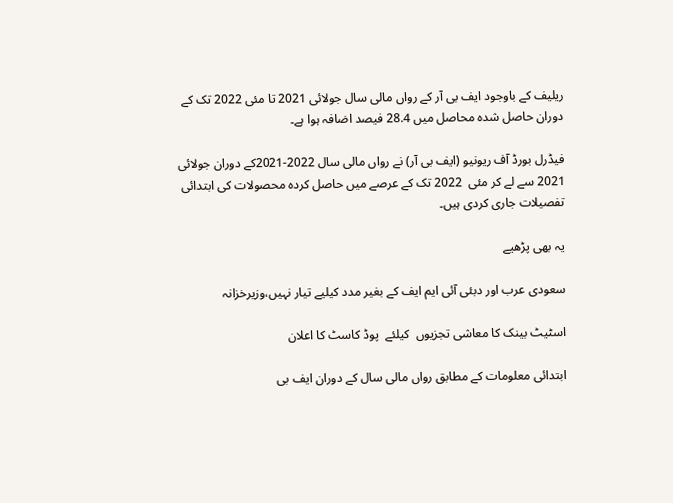ریلیف کے باوجود ایف بی آر کے رواں مالی سال جولائی 2021 تا مئی 2022 تک کے دوران حاصل شدہ محاصل میں 28.4 فیصد اضافہ ہوا ہے۔

فیڈرل بورڈ آف ریونیو (ایف بی آر) نے رواں مالی سال 2022-2021کے دوران جولائی 2021 سے لے کر مئی  2022 تک کے عرصے میں حاصل کردہ محصولات کی ابتدائی تفصیلات جاری کردی ہیں۔

یہ بھی پڑھیے

سعودی عرب اور دبئی آئی ایم ایف کے بغیر مدد کیلیے تیار نہیں،وزیرخزانہ

اسٹیٹ بینک کا معاشی تجزیوں  کیلئے  پوڈ کاسٹ کا اعلان

ابتدائی معلومات کے مطابق رواں مالی سال کے دوران ایف بی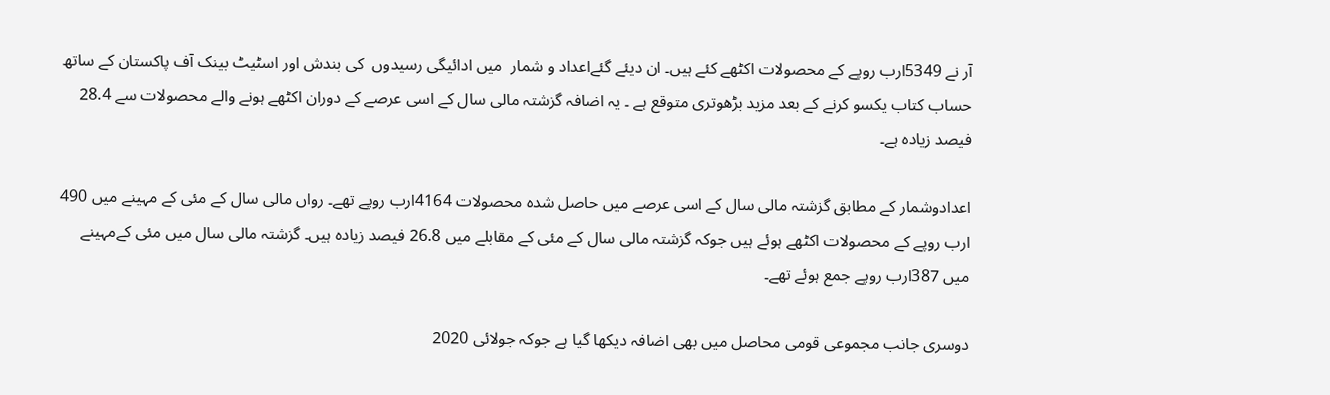آر نے 5349ارب روپے کے محصولات اکٹھے کئے ہیں۔ ان دیئے گئےاعداد و شمار  میں ادائیگی رسیدوں  کی بندش اور اسٹیٹ بینک آف پاکستان کے ساتھ حساب کتاب یکسو کرنے کے بعد مزید بڑھوتری متوقع ہے ۔ یہ اضافہ گزشتہ مالی سال کے اسی عرصے کے دوران اکٹھے ہونے والے محصولات سے 28.4 فیصد زیادہ ہے۔

اعدادوشمار کے مطابق گزشتہ مالی سال کے اسی عرصے میں حاصل شدہ محصولات 4164ارب روپے تھے۔ رواں مالی سال کے مئی کے مہینے میں 490 ارب روپے کے محصولات اکٹھے ہوئے ہیں جوکہ گزشتہ مالی سال کے مئی کے مقابلے میں 26.8 فیصد زیادہ ہیں۔ گزشتہ مالی سال میں مئی کےمہینے میں 387ارب روپے جمع ہوئے تھے۔

دوسری جانب مجموعی قومی محاصل میں بھی اضافہ دیکھا گیا ہے جوکہ جولائی 2020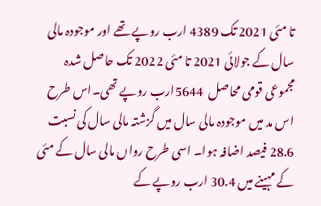تا مئی 2021 تک 4389 ارب روپے تھے اور موجودہ مالی سال کے جولائی 2021 تا مئی 2022 تک حاصل شدہ مجموعی قومی محاصل  5644ارب روپے تھی۔اس طرح اس مد میں موجودہ مالی سال میں گزشتہ مالی سال کی نسبت 28.6 فیصد اضافہ ہوا۔ اسی طرح رواں مالی سال کے مئی کے مہینے میں 30.4 ارب روپے کے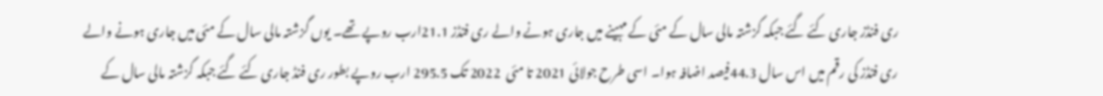ری فنڈز جاری کئے گئے جبکہ گزشتہ مالی سال کے مئی کے مہینے میں جاری ہونے والے ری فنڈز 21.1ارب روپے تھے۔ یوں گزشتہ مالی سال کے مئی میں جاری ہونے والے ری فنڈز کی رقم میں اس سال 44.3فیصد اضافہ ہوا۔ اسی طرح جولائی 2021 تا مئی  2022 تک 295.5 ارب روپے بطور ری فنڈ جاری کئے گئے جبکہ گزشتہ مالی سال کے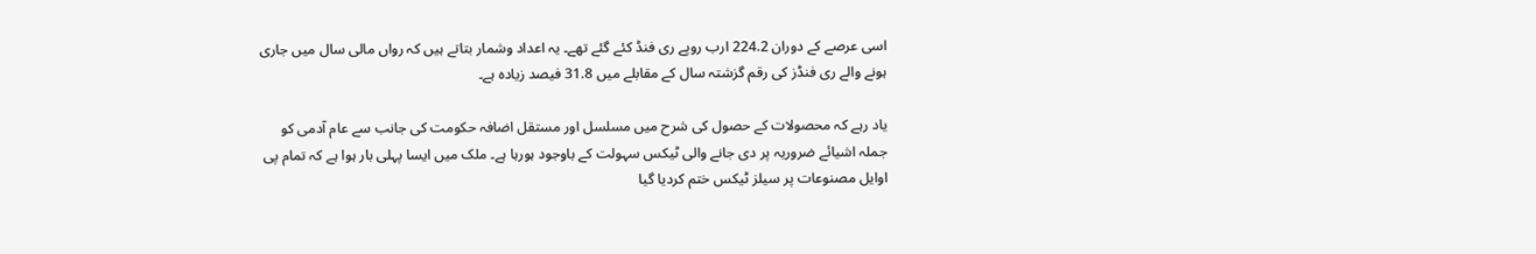اسی عرصے کے دوران 224.2 ارب روپے ری فنڈ کئے گئے تھے۔ یہ اعداد وشمار بتاتے ہیں کہ رواں مالی سال میں جاری ہونے والے ری فنڈز کی رقم گزشتہ سال کے مقابلے میں 31.8 فیصد زیادہ ہے۔

یاد رہے کہ محصولات کے حصول کی شرح میں مسلسل اور مستقل اضافہ حکومت کی جانب سے عام آدمی کو جملہ اشیائے ضروریہ پر دی جانے والی ٹیکس سہولت کے باوجود ہورہا ہے۔ ملک میں ایسا پہلی بار ہوا ہے کہ تمام پی اوایل مصنوعات پر سیلز ٹیکس ختم کردیا گیا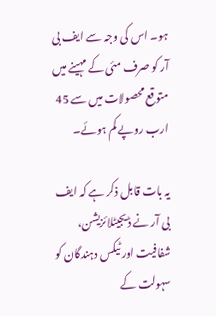ہو۔ اس کی وجہ سے ایف بی آر کو صرف مئی کے مہینے میں متوقع محصولات میں سے 45 ارب روپے کم ہوئے۔

یہ بات قابل ذکر ہے کہ ایف بی آر نے ڈیجیٹلائزیشن، شفافیت اور ٹیکس دہندگان کو سہولت کے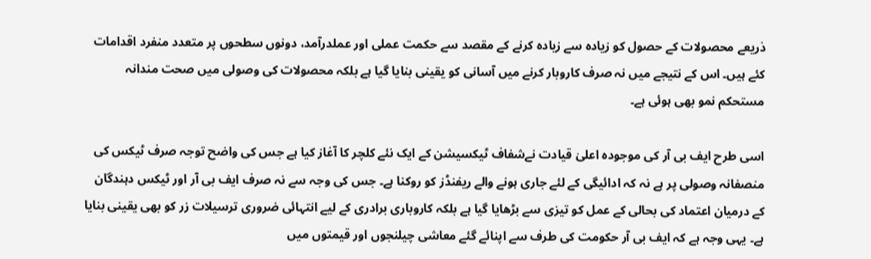ذریعے محصولات کے حصول کو زیادہ سے زیادہ کرنے کے مقصد سے حکمت عملی اور عملدرآمد، دونوں سطحوں پر متعدد منفرد اقدامات کئے ہیں۔ اس کے نتیجے میں نہ صرف کاروبار کرنے میں آسانی کو یقینی بنایا گیا ہے بلکہ محصولات کی وصولی میں صحت مندانہ مستحکم نمو بھی ہوئی ہے۔

اسی طرح ایف بی آر کی موجودہ اعلیٰ قیادت نےشفاف ٹیکسیشن کے ایک نئے کلچر کا آغاز کیا ہے جس کی واضح توجہ صرف ٹیکس کی منصفانہ وصولی پر ہے نہ کہ ادائیگی کے لئے جاری ہونے والے ریفنڈز کو روکنا ہے۔ جس کی وجہ سے نہ صرف ایف بی آر اور ٹیکس دہندگان کے درمیان اعتماد کی بحالی کے عمل کو تیزی سے بڑھایا گیا ہے بلکہ کاروباری برادری کے لیے انتہائی ضروری ترسیلات زر کو بھی یقینی بنایا ہے۔ یہی وجہ ہے کہ ایف بی آر حکومت کی طرف سے اپنائے گئے معاشی چیلنجوں اور قیمتوں میں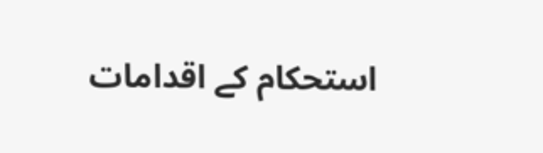استحکام کے اقدامات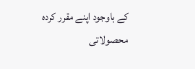کے باوجود اپنے مقرر کردہ محصولاتی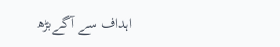اہداف سے آگےبڑھ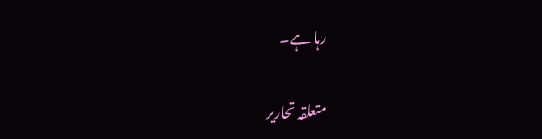رہا ہے۔

متعلقہ تحاریر